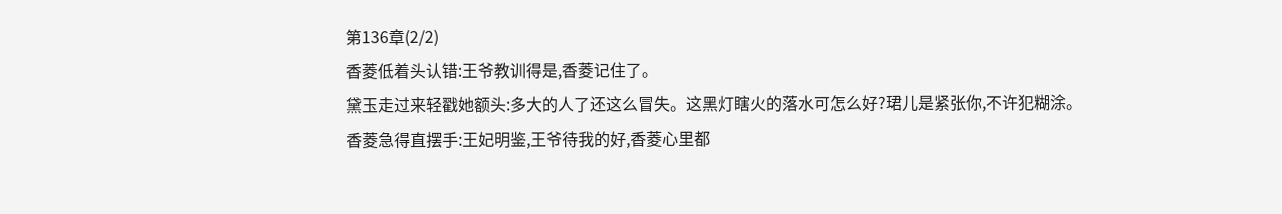第136章(2/2)
香菱低着头认错:王爷教训得是,香菱记住了。
黛玉走过来轻戳她额头:多大的人了还这么冒失。这黑灯瞎火的落水可怎么好?珺儿是紧张你,不许犯糊涂。
香菱急得直摆手:王妃明鉴,王爷待我的好,香菱心里都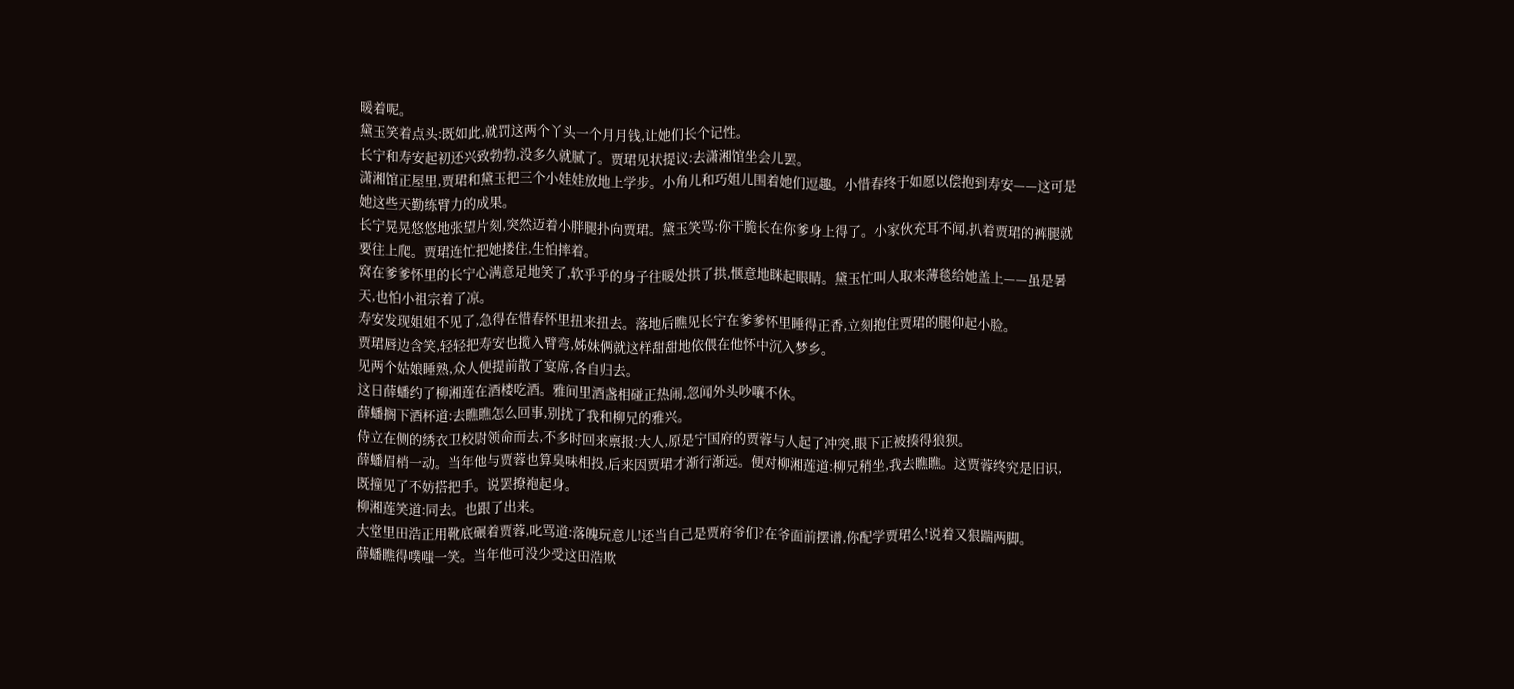暖着呢。
黛玉笑着点头:既如此,就罚这两个丫头一个月月钱,让她们长个记性。
长宁和寿安起初还兴致勃勃,没多久就腻了。贾珺见状提议:去潇湘馆坐会儿罢。
潇湘馆正屋里,贾珺和黛玉把三个小娃娃放地上学步。小角儿和巧姐儿围着她们逗趣。小惜春终于如愿以偿抱到寿安——这可是她这些天勤练臂力的成果。
长宁晃晃悠悠地张望片刻,突然迈着小胖腿扑向贾珺。黛玉笑骂:你干脆长在你爹身上得了。小家伙充耳不闻,扒着贾珺的裤腿就要往上爬。贾珺连忙把她搂住,生怕摔着。
窝在爹爹怀里的长宁心满意足地笑了,软乎乎的身子往暖处拱了拱,惬意地眯起眼睛。黛玉忙叫人取来薄毯给她盖上——虽是暑天,也怕小祖宗着了凉。
寿安发现姐姐不见了,急得在惜春怀里扭来扭去。落地后瞧见长宁在爹爹怀里睡得正香,立刻抱住贾珺的腿仰起小脸。
贾珺唇边含笑,轻轻把寿安也揽入臂弯,姊妹俩就这样甜甜地依偎在他怀中沉入梦乡。
见两个姑娘睡熟,众人便提前散了宴席,各自归去。
这日薛蟠约了柳湘莲在酒楼吃酒。雅间里酒盏相碰正热闹,忽闻外头吵嚷不休。
薛蟠搁下酒杯道:去瞧瞧怎么回事,别扰了我和柳兄的雅兴。
侍立在侧的绣衣卫校尉领命而去,不多时回来禀报:大人,原是宁国府的贾蓉与人起了冲突,眼下正被揍得狼狈。
薛蟠眉梢一动。当年他与贾蓉也算臭味相投,后来因贾珺才渐行渐远。便对柳湘莲道:柳兄稍坐,我去瞧瞧。这贾蓉终究是旧识,既撞见了不妨搭把手。说罢撩袍起身。
柳湘莲笑道:同去。也跟了出来。
大堂里田浩正用靴底碾着贾蓉,叱骂道:落魄玩意儿!还当自己是贾府爷们?在爷面前摆谱,你配学贾珺么!说着又狠踹两脚。
薛蟠瞧得噗嗤一笑。当年他可没少受这田浩欺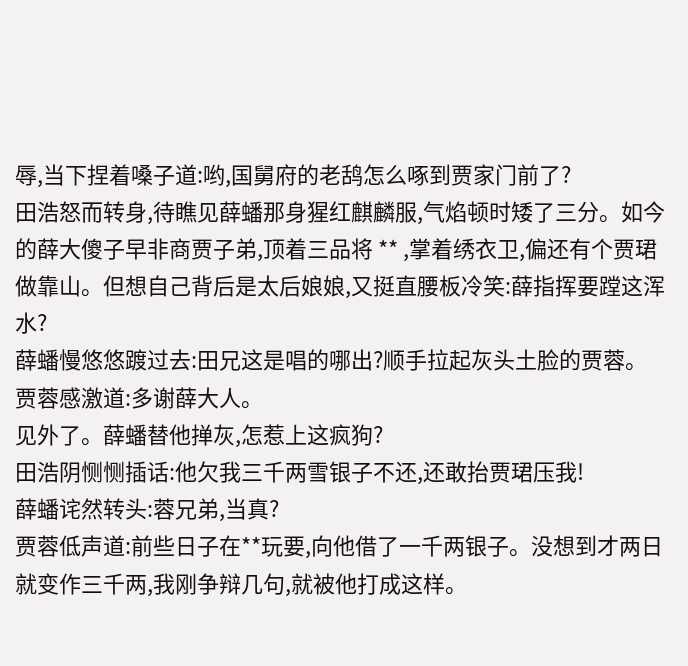辱,当下捏着嗓子道:哟,国舅府的老鸹怎么啄到贾家门前了?
田浩怒而转身,待瞧见薛蟠那身猩红麒麟服,气焰顿时矮了三分。如今的薛大傻子早非商贾子弟,顶着三品将 ** ,掌着绣衣卫,偏还有个贾珺做靠山。但想自己背后是太后娘娘,又挺直腰板冷笑:薛指挥要蹚这浑水?
薛蟠慢悠悠踱过去:田兄这是唱的哪出?顺手拉起灰头土脸的贾蓉。
贾蓉感激道:多谢薛大人。
见外了。薛蟠替他掸灰,怎惹上这疯狗?
田浩阴恻恻插话:他欠我三千两雪银子不还,还敢抬贾珺压我!
薛蟠诧然转头:蓉兄弟,当真?
贾蓉低声道:前些日子在**玩要,向他借了一千两银子。没想到才两日就变作三千两,我刚争辩几句,就被他打成这样。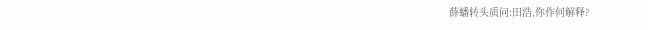薛蟠转头质问:田浩,你作何解释?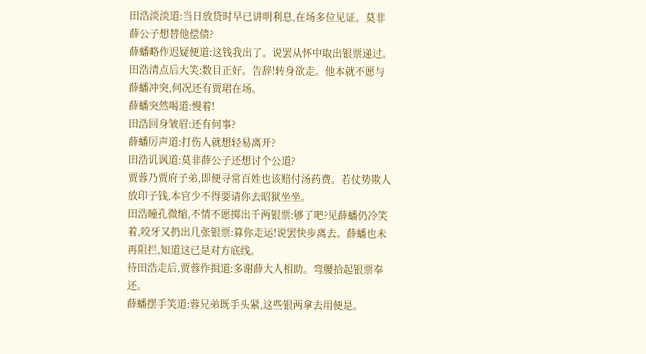田浩淡淡道:当日放贷时早已讲明利息,在场多位见证。莫非薛公子想替他偿债?
薛蟠略作迟疑便道:这钱我出了。说罢从怀中取出银票递过。
田浩清点后大笑:数目正好。告辞!转身欲走。他本就不愿与薛蟠冲突,何况还有贾珺在场。
薛蟠突然喝道:慢着!
田浩回身皱眉:还有何事?
薛蟠厉声道:打伤人就想轻易离开?
田浩讥讽道:莫非薛公子还想讨个公道?
贾蓉乃贾府子弟,即便寻常百姓也该赔付汤药费。若仗势欺人放印子钱,本官少不得要请你去昭狱坐坐。
田浩瞳孔微缩,不情不愿掷出千两银票:够了吧?见薛蟠仍冷笑着,咬牙又扔出几张银票:算你走运!说罢快步离去。薛蟠也未再阻拦,知道这已是对方底线。
待田浩走后,贾蓉作揖道:多谢薛大人相助。弯腰拾起银票奉还。
薛蟠摆手笑道:蓉兄弟既手头紧,这些银两拿去用便是。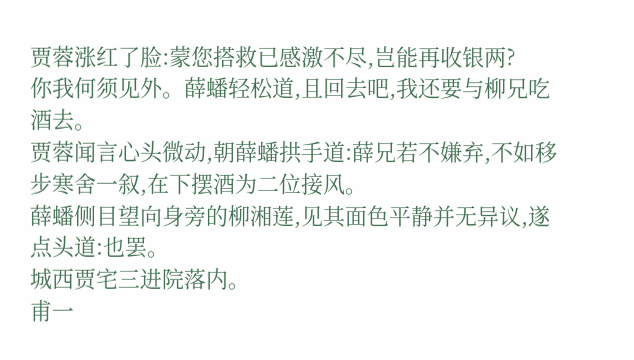贾蓉涨红了脸:蒙您搭救已感激不尽,岂能再收银两?
你我何须见外。薛蟠轻松道,且回去吧,我还要与柳兄吃酒去。
贾蓉闻言心头微动,朝薛蟠拱手道:薛兄若不嫌弃,不如移步寒舍一叙,在下摆酒为二位接风。
薛蟠侧目望向身旁的柳湘莲,见其面色平静并无异议,遂点头道:也罢。
城西贾宅三进院落内。
甫一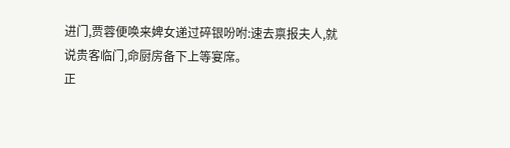进门,贾蓉便唤来婢女递过碎银吩咐:速去禀报夫人,就说贵客临门,命厨房备下上等宴席。
正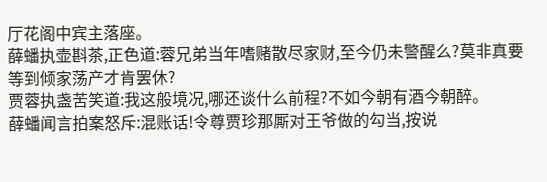厅花阁中宾主落座。
薛蟠执壶斟茶,正色道:蓉兄弟当年嗜赌散尽家财,至今仍未警醒么?莫非真要等到倾家荡产才肯罢休?
贾蓉执盏苦笑道:我这般境况,哪还谈什么前程?不如今朝有酒今朝醉。
薛蟠闻言拍案怒斥:混账话!令尊贾珍那厮对王爷做的勾当,按说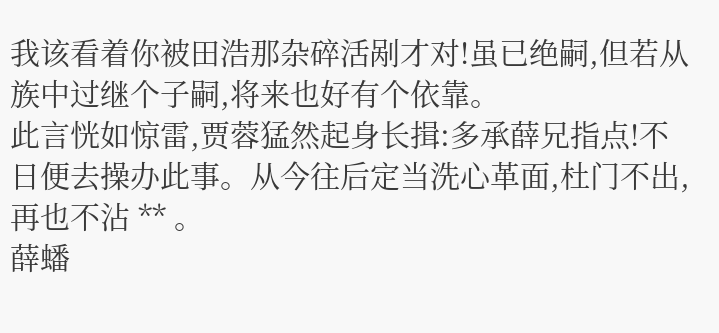我该看着你被田浩那杂碎活剐才对!虽已绝嗣,但若从族中过继个子嗣,将来也好有个依靠。
此言恍如惊雷,贾蓉猛然起身长揖:多承薛兄指点!不日便去操办此事。从今往后定当洗心革面,杜门不出,再也不沾 ** 。
薛蟠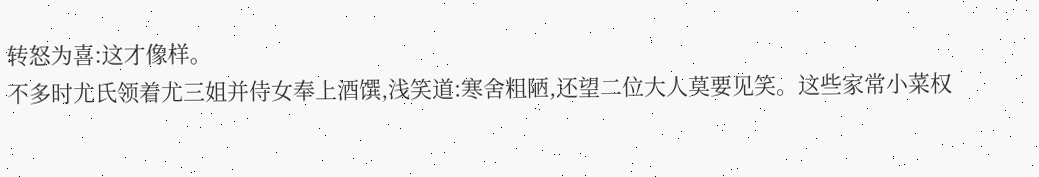转怒为喜:这才像样。
不多时尤氏领着尤三姐并侍女奉上酒馔,浅笑道:寒舍粗陋,还望二位大人莫要见笑。这些家常小菜权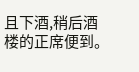且下酒,稍后酒楼的正席便到。